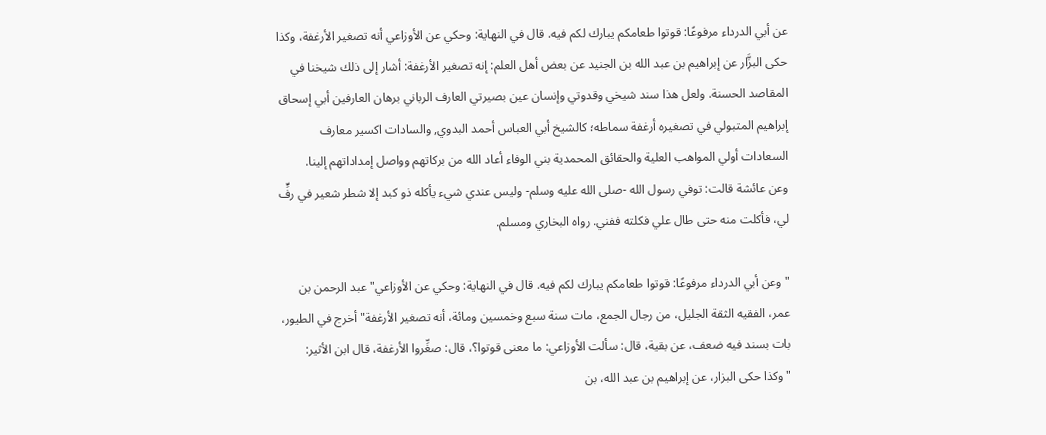عن أبي الدرداء مرفوعًا: قوتوا طعامكم يبارك لكم فيه. قال في النهاية: وحكي عن الأوزاعي أنه تصغير الأرغفة، وكذا حكى البزَّار عن إبراهيم بن عبد الله بن الجنيد عن بعض أهل العلم: إنه تصغير الأرغفة: أشار إلى ذلك شيخنا في المقاصد الحسنة. ولعل هذا سند شيخي وقدوتي وإنسان عين بصيرتي العارف الرباني برهان العارفين أبي إسحاق إبراهيم المتبولي في تصغيره أرغفة سماطه؛ كالشيخ أبي العباس أحمد البدوي, والسادات اكسير معارف السعادات أولي المواهب العلية والحقائق المحمدية بني الوفاء أعاد الله من بركاتهم وواصل إمداداتهم إلينا.
وعن عائشة قالت: توفي رسول الله -صلى الله عليه وسلم- وليس عندي شيء يأكله ذو كبد إلا شطر شعير في رفٍّ لي، فأكلت منه حتى طال علي فكلته ففني. رواه البخاري ومسلم.

"وعن أبي الدرداء مرفوعًا: قوتوا طعامكم يبارك لكم فيه. قال في النهاية: وحكي عن الأوزاعي" عبد الرحمن بن عمر، الفقيه الثقة الجليل، من رجال الجمع، مات سنة سبع وخمسين ومائة، أنه تصغير الأرغفة" أخرج في الطيور، بات بسند فيه ضعف، عن بقية، قال: سألت الأوزاعي: ما معنى قوتوا؟، قال: صغِّروا الأرغفة، قال ابن الأثير: "وكذا حكى البزار، عن إبراهيم بن عبد الله، بن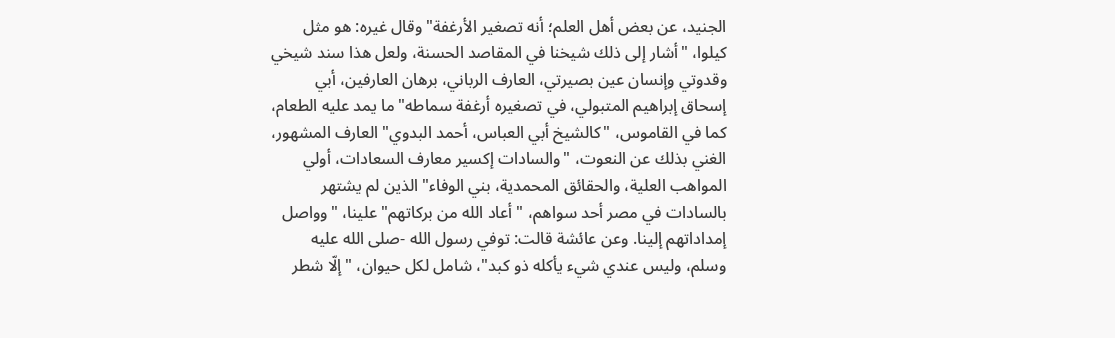الجنيد، عن بعض أهل العلم؛ أنه تصغير الأرغفة" وقال غيره: هو مثل كيلوا، "أشار إلى ذلك شيخنا في المقاصد الحسنة، ولعل هذا سند شيخي وقدوتي وإنسان عين بصيرتي، العارف الرباني، برهان العارفين، أبي إسحاق إبراهيم المتبولي، في تصغيره أرغفة سماطه" ما يمد عليه الطعام، كما في القاموس، "كالشيخ أبي العباس، أحمد البدوي" العارف المشهور، الغني بذلك عن النعوت، "والسادات إكسير معارف السعادات، أولي المواهب العلية، والحقائق المحمدية، بني الوفاء" الذين لم يشتهر بالسادات في مصر أحد سواهم، "أعاد الله من بركاتهم" علينا، "وواصل إمداداتهم إلينا. وعن عائشة قالت: توفي رسول الله -صلى الله عليه وسلم، وليس عندي شيء يأكله ذو كبد"، شامل لكل حيوان، "إلّا شطر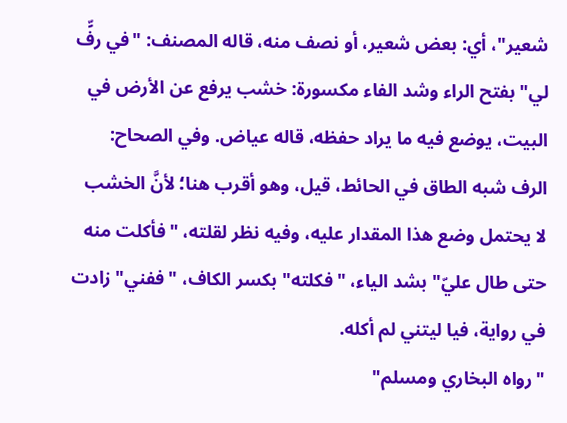شعير"، أي: بعض شعير، أو نصف منه، قاله المصنف: "في رفٍّ لي" بفتح الراء وشد الفاء مكسورة: خشب يرفع عن الأرض في البيت، يوضع فيه ما يراد حفظه، قاله عياض. وفي الصحاح: الرف شبه الطاق في الحائط، قيل، وهو أقرب هنا؛ لأنَّ الخشب لا يحتمل وضع هذا المقدار عليه، وفيه نظر لقلته، "فأكلت منه حتى طال عليّ" بشد الياء، "فكلته" بكسر الكاف، "ففني" زادت في رواية، فيا ليتني لم أكله.
"رواه البخاري ومسلم"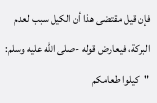فإن قيل مقتضى هذا أن الكيل سبب لعدم البركة، فيعارض قوله -صلى الله عليه وسلم: "كيلوا طعامكم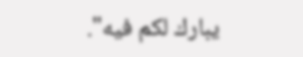يبارك لكم فيه".